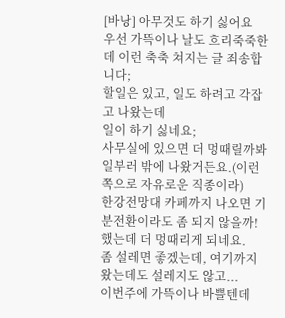[바낭] 아무것도 하기 싫어요
우선 가뜩이나 날도 흐리죽죽한데 이런 축축 쳐지는 글 죄송합니다;
할일은 있고, 일도 하려고 각잡고 나왔는데
일이 하기 싫네요;
사무실에 있으면 더 멍때릴까봐
일부러 밖에 나왔거든요.(이런쪽으로 자유로운 직종이라)
한강전망대 카페까지 나오면 기분전환이라도 좀 되지 않을까!
했는데 더 멍때리게 되네요.
좀 설레면 좋겠는데, 여기까지 왔는데도 설레지도 않고...
이번주에 가뜩이나 바쁠텐데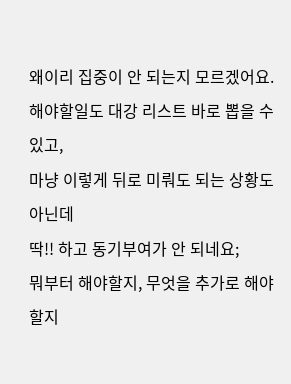왜이리 집중이 안 되는지 모르겠어요.
해야할일도 대강 리스트 바로 뽑을 수 있고,
마냥 이렇게 뒤로 미뤄도 되는 상황도 아닌데
딱!! 하고 동기부여가 안 되네요;
뭐부터 해야할지, 무엇을 추가로 해야할지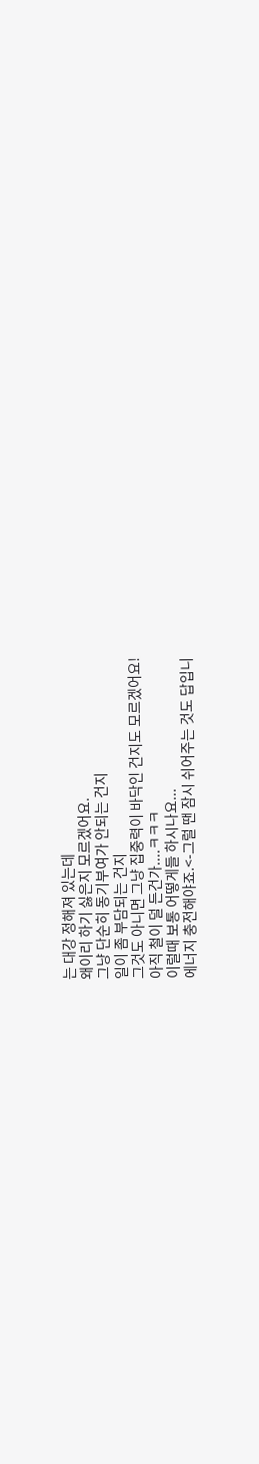는 대강 정해져 있는데
왜이리 하기 싫은지 모르겠어요.
그냥 단순히 동기부여가 안되는 건지
일이 좀 부담되는 건지
그것도 아니면 그냥 집중력이 바닥인 건지도 모르겠어요!
아직 철이 덜 든건가....ㅋㅋㅋ
이럴때 보통 어떻게들 하시나요...
에너지 충전해야죠.<-그럴 땐 잠시 쉬어주는 것도 답입니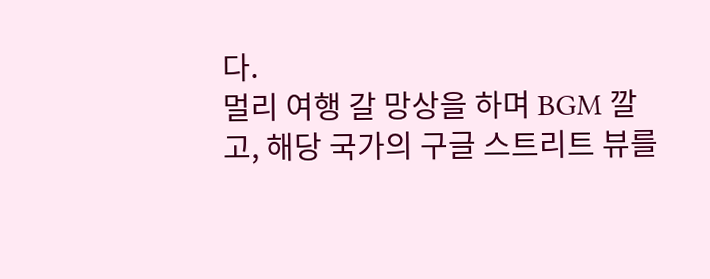다.
멀리 여행 갈 망상을 하며 BGM 깔고, 해당 국가의 구글 스트리트 뷰를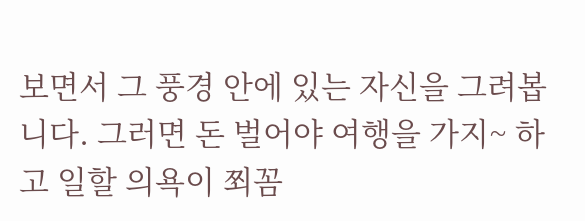보면서 그 풍경 안에 있는 자신을 그려봅니다. 그러면 돈 벌어야 여행을 가지~ 하고 일할 의욕이 쬐꼼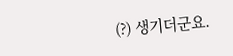(?) 생기더군요.